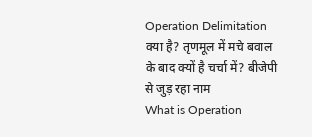Operation Delimitation क्या है? तृणमूल में मचे बवाल के बाद क्यों है चर्चा में? बीजेपी से जुड़ रहा नाम
What is Operation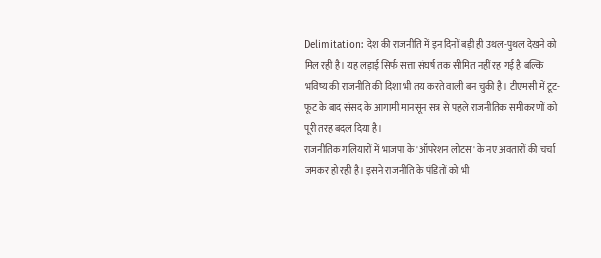Delimitation: देश की राजनीति में इन दिनों बड़ी ही उथल-पुथल देखने को मिल रही है। यह लड़ाई सिर्फ सत्ता संघर्ष तक सीमित नहीं रह गई है बल्कि भविष्य की राजनीति की दिशा भी तय करते वाली बन चुकी है। टीएमसी में टूट-फूट के बाद संसद के आगामी मानसून सत्र से पहले राजनीतिक समीकरणों को पूरी तरह बदल दिया है।
राजनीतिक गलियारों में भाजपा के 'ऑपरेशन लोटस' के नए अवतारों की चर्चा जमकर हो रही है। इसने राजनीति के पंडितों को भी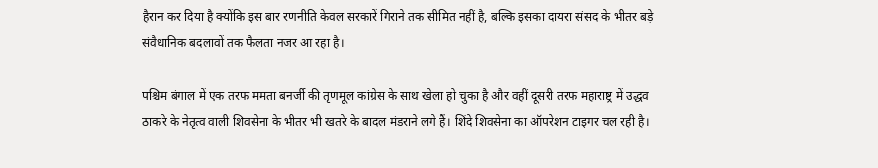हैरान कर दिया है क्योंकि इस बार रणनीति केवल सरकारें गिराने तक सीमित नहीं है, बल्कि इसका दायरा संसद के भीतर बड़े संवैधानिक बदलावों तक फैलता नजर आ रहा है।

पश्चिम बंगाल में एक तरफ ममता बनर्जी की तृणमूल कांग्रेस के साथ खेला हो चुका है और वहीं दूसरी तरफ महाराष्ट्र में उद्धव ठाकरे के नेतृत्व वाली शिवसेना के भीतर भी खतरे के बादल मंडराने लगे हैं। शिंदे शिवसेना का ऑपरेशन टाइगर चल रही है।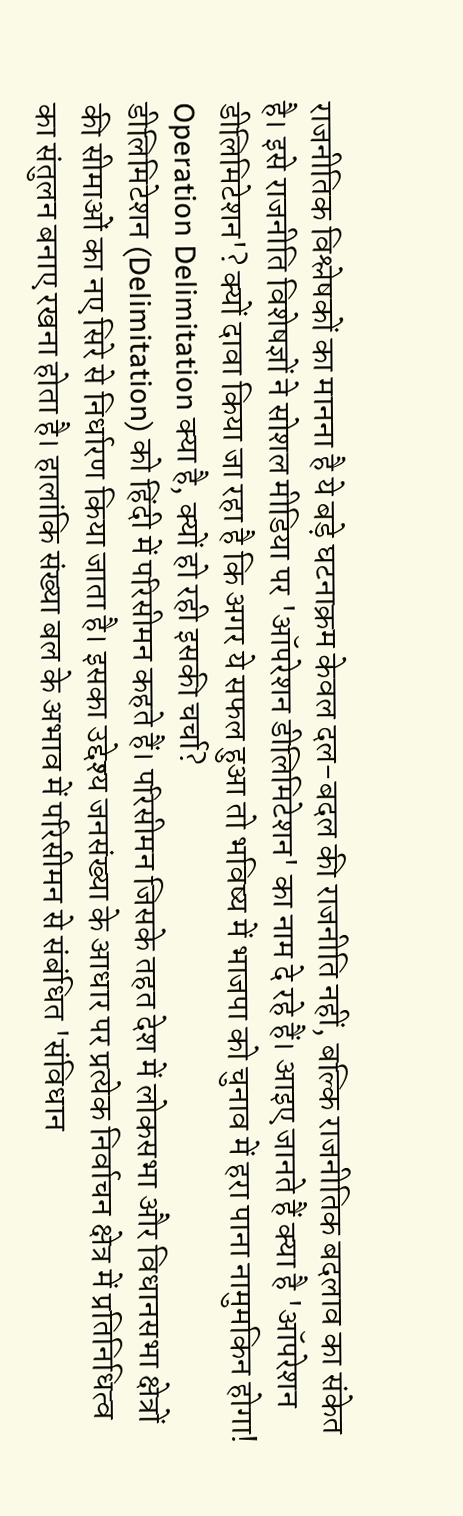राजनीतिक विश्लेषकों का मानना है ये बड़े घटनाक्रम केवल दल-बदल की राजनीति नहीं, बल्कि राजनीतिक बदलाव का संकेत है। इसे राजनीति विशेषज्ञों ने सोशल मीडिया पर 'ऑपरेशन डीलिमिटेशन' का नाम दे रहे हैं। आइए जानते हैं क्या है 'ऑपरेशन डीलिमिटेशन'? क्यों दावा किया जा रहा है कि अगर ये सफल हुआ तो भविष्य में भाजपा को चुनाव में हरा पाना नामुमकिन होगा!
Operation Delimitation क्या है, क्यों हो रही इसकी चर्चा?
डीलिमिटेशन (Delimitation) को हिंदी में परिसीमन कहते हैं। परिसीमन जिसके तहत देश में लोकसभा और विधानसभा क्षेत्रों की सीमाओं का नए सिरे से निर्धारण किया जाता है। इसका उद्देश्य जनसंख्या के आधार पर प्रत्येक निर्वाचन क्षेत्र में प्रतिनिधित्व का संतुलन बनाए रखना होता है। हालांकि संख्या बल के अभाव में परिसीमन से संबंधित 'संविधान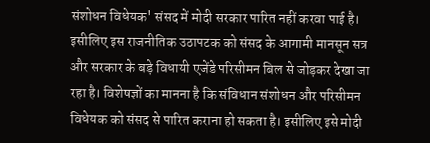संशोधन विधेयक' संसद में मोदी सरकार पारित नहीं करवा पाई है।
इसीलिए इस राजनीतिक उठापटक को संसद के आगामी मानसून सत्र और सरकार के बड़े विधायी एजेंडे परिसीमन बिल से जोड़कर देखा जा रहा है। विशेषज्ञों का मानना है कि संविधान संशोधन और परिसीमन विधेयक को संसद से पारित कराना हो सकता है। इसीलिए इसे मोदी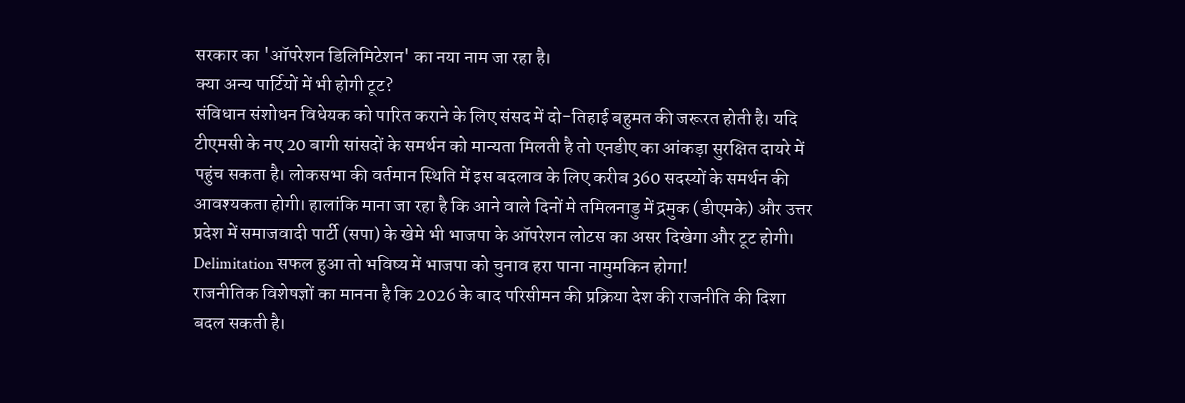सरकार का 'ऑपरेशन डिलिमिटेशन' का नया नाम जा रहा है।
क्या अन्य पार्टियों में भी होगी टूट?
संविधान संशोधन विधेयक को पारित कराने के लिए संसद में दो-तिहाई बहुमत की जरूरत होती है। यदि टीएमसी के नए 20 बागी सांसदों के समर्थन को मान्यता मिलती है तो एनडीए का आंकड़ा सुरक्षित दायरे में पहुंच सकता है। लोकसभा की वर्तमान स्थिति में इस बदलाव के लिए करीब 360 सदस्यों के समर्थन की आवश्यकता होगी। हालांकि माना जा रहा है कि आने वाले दिनों मे तमिलनाडु में द्रमुक (डीएमके) और उत्तर प्रदेश में समाजवादी पार्टी (सपा) के खेमे भी भाजपा के ऑपरेशन लोटस का असर दिखेगा और टूट होगी।
Delimitation सफल हुआ तो भविष्य में भाजपा को चुनाव हरा पाना नामुमकिन होगा!
राजनीतिक विशेषज्ञों का मानना है कि 2026 के बाद परिसीमन की प्रक्रिया देश की राजनीति की दिशा बदल सकती है।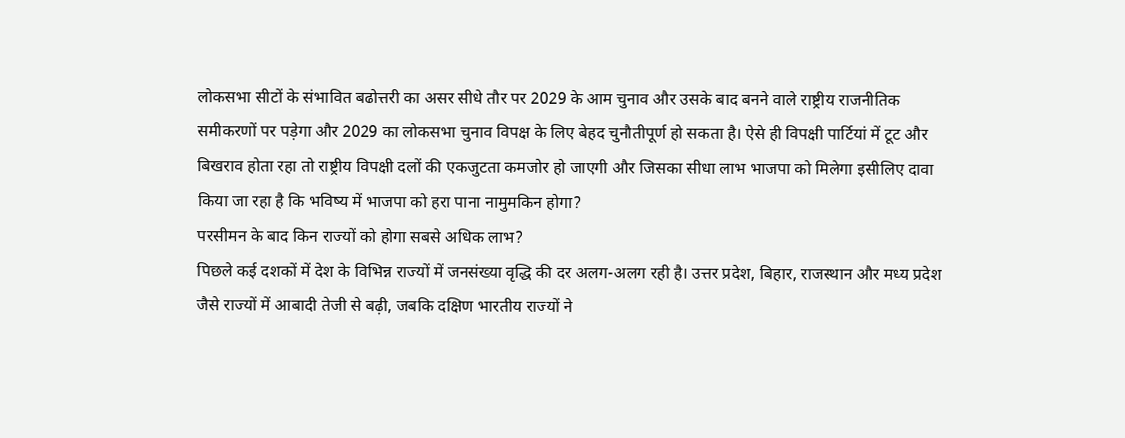लोकसभा सीटों के संभावित बढोत्तरी का असर सीधे तौर पर 2029 के आम चुनाव और उसके बाद बनने वाले राष्ट्रीय राजनीतिक समीकरणों पर पड़ेगा और 2029 का लोकसभा चुनाव विपक्ष के लिए बेहद चुनौतीपूर्ण हो सकता है। ऐसे ही विपक्षी पार्टियां में टूट और बिखराव होता रहा तो राष्ट्रीय विपक्षी दलों की एकजुटता कमजोर हो जाएगी और जिसका सीधा लाभ भाजपा को मिलेगा इसीलिए दावा किया जा रहा है कि भविष्य में भाजपा को हरा पाना नामुमकिन होगा?
परसीमन के बाद किन राज्यों को होगा सबसे अधिक लाभ?
पिछले कई दशकों में देश के विभिन्न राज्यों में जनसंख्या वृद्धि की दर अलग-अलग रही है। उत्तर प्रदेश, बिहार, राजस्थान और मध्य प्रदेश जैसे राज्यों में आबादी तेजी से बढ़ी, जबकि दक्षिण भारतीय राज्यों ने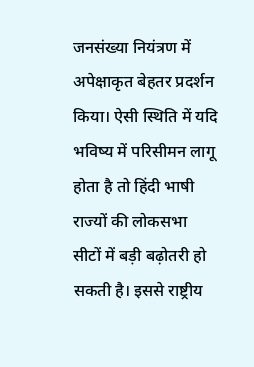जनसंख्या नियंत्रण में अपेक्षाकृत बेहतर प्रदर्शन किया। ऐसी स्थिति में यदि भविष्य में परिसीमन लागू होता है तो हिंदी भाषी राज्यों की लोकसभा सीटों में बड़ी बढ़ोतरी हो सकती है। इससे राष्ट्रीय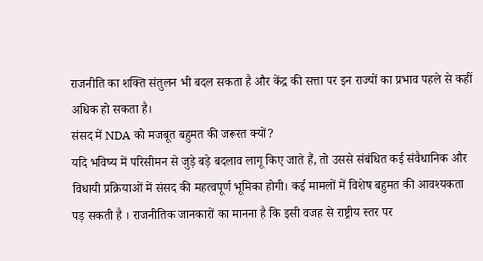राजनीति का शक्ति संतुलन भी बदल सकता है और केंद्र की सत्ता पर इन राज्यों का प्रभाव पहले से कहीं अधिक हो सकता है।
संसद में NDA को मजबूत बहुमत की जरूरत क्यों?
यदि भविष्य में परिसीमन से जुड़े बड़े बदलाव लागू किए जाते हैं, तो उससे संबंधित कई संवैधानिक और विधायी प्रक्रियाओं में संसद की महत्वपूर्ण भूमिका होगी। कई मामलों में विशेष बहुमत की आवश्यकता पड़ सकती है । राजनीतिक जानकारों का मानना है कि इसी वजह से राष्ट्रीय स्तर पर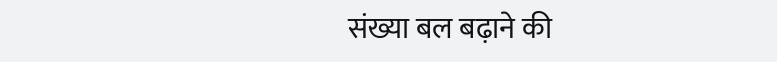संख्या बल बढ़ाने की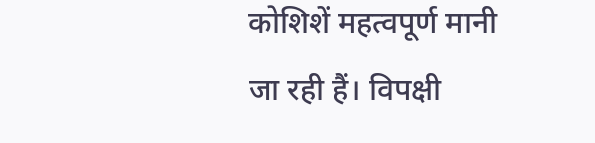कोशिशें महत्वपूर्ण मानी जा रही हैं। विपक्षी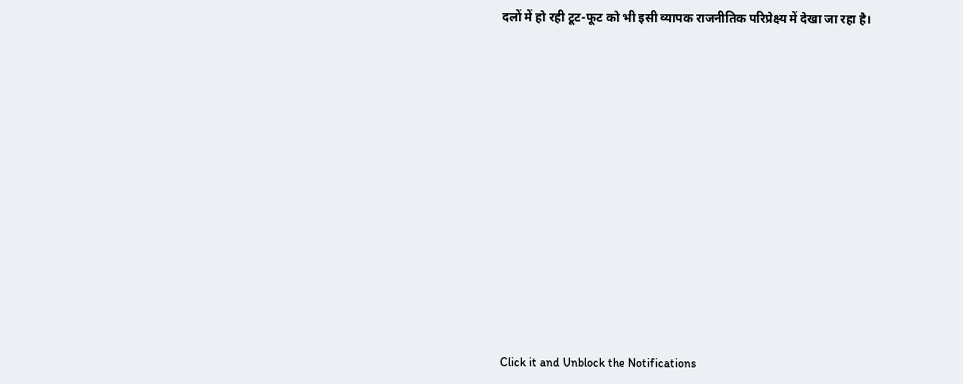दलों में हो रही टूट-फूट को भी इसी व्यापक राजनीतिक परिप्रेक्ष्य में देखा जा रहा है।















Click it and Unblock the Notifications